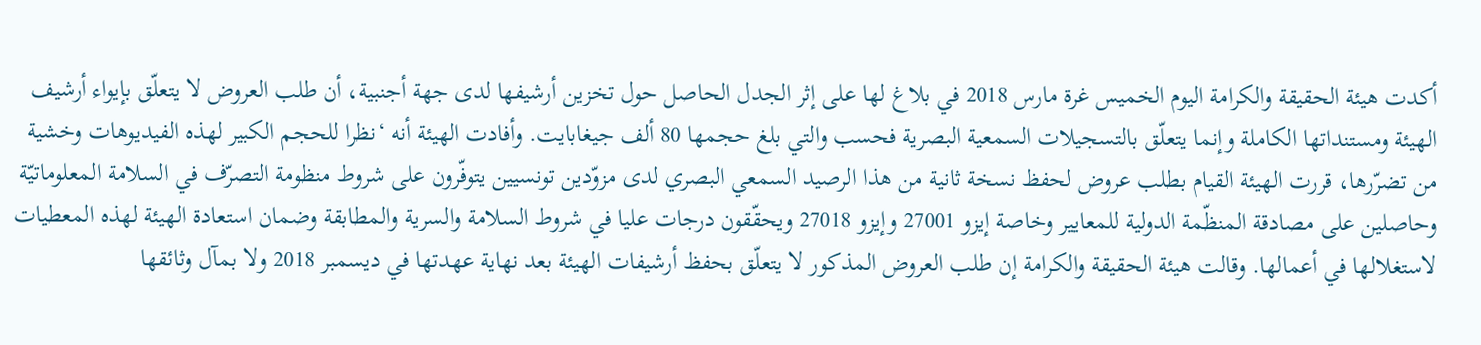أكدت هيئة الحقيقة والكرامة اليوم الخميس غرة مارس 2018 في بلاغ لها على إثر الجدل الحاصل حول تخزين أرشيفها لدى جهة أجنبية، أن طلب العروض لا يتعلّق بإيواء أرشيف الهيئة ومستنداتها الكاملة وإنما يتعلّق بالتسجيلات السمعية البصرية فحسب والتي بلغ حجمها 80 ألف جيغابايت. وأفادت الهيئة أنه ‘نظرا للحجم الكبير لهذه الفيديوهات وخشية من تضرّرها، قررت الهيئة القيام بطلب عروض لحفظ نسخة ثانية من هذا الرصيد السمعي البصري لدى مزوّدين تونسيين يتوفّرون على شروط منظومة التصرّف في السلامة المعلوماتيّة وحاصلين على مصادقة المنظّمة الدولية للمعايير وخاصة إيزو 27001 وإيزو 27018 ويحقّقون درجات عليا في شروط السلامة والسرية والمطابقة وضمان استعادة الهيئة لهذه المعطيات لاستغلالها في أعمالها. وقالت هيئة الحقيقة والكرامة إن طلب العروض المذكور لا يتعلّق بحفظ أرشيفات الهيئة بعد نهاية عهدتها في ديسمبر 2018 ولا بمآل وثائقها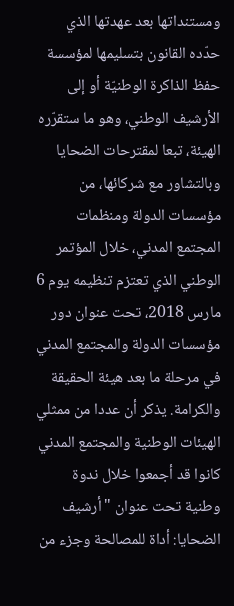ومستنداتها بعد عهدتها الذي حدّده القانون بتسليمها لمؤسسة حفظ الذاكرة الوطنيّة أو إلى الأرشيف الوطني، وهو ما ستقرّره الهيئة، تبعا لمقترحات الضحايا وبالتشاور مع شركائها، من مؤسسات الدولة ومنظمات المجتمع المدني، خلال المؤتمر الوطني الذي تعتزم تنظيمه يوم 6 مارس 2018، تحت عنوان دور مؤسسات الدولة والمجتمع المدني في مرحلة ما بعد هيئة الحقيقة والكرامة. يذكر أن عددا من ممثلي الهيئات الوطنية والمجتمع المدني كانوا قد أجمعوا خلال ندوة وطنية تحت عنوان "أرشيف الضحايا: أداة للمصالحة وجزء من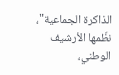الذاكرة الجماعية"، نظّمها الأرشيف الوطني،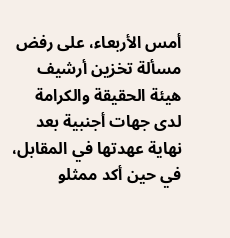أمس الأربعاء، على رفض مسألة تخزين أرشيف هيئة الحقيقة والكرامة لدى جهات أجنبية بعد نهاية عهدتها في المقابل، في حين أكد ممثلو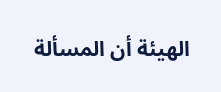الهيئة أن المسألة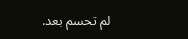لم تحسم بعد.